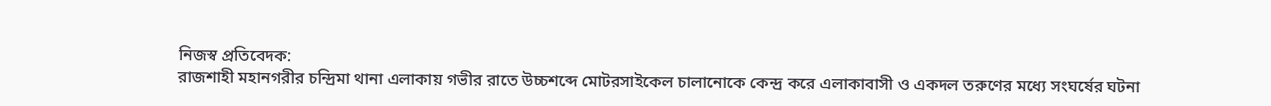নিজস্ব প্রতিবেদক:
রাজশাহী মহানগরীর চন্দ্রিমা থানা এলাকায় গভীর রাতে উচ্চশব্দে মোটরসাইকেল চালানোকে কেন্দ্র করে এলাকাবাসী ও একদল তরুণের মধ্যে সংঘর্ষের ঘটনা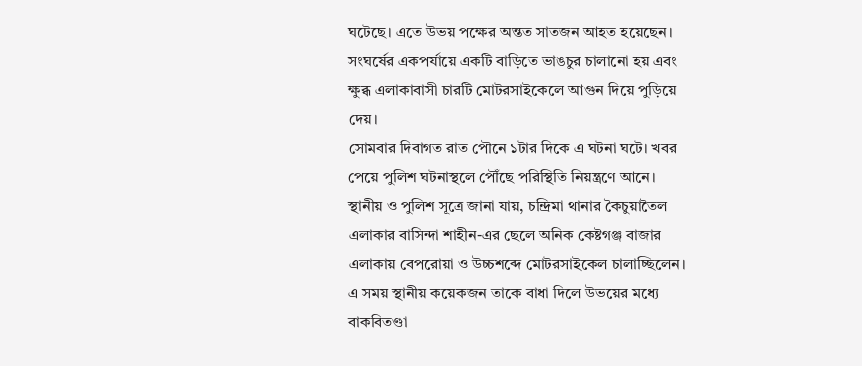ঘটেছে। এতে উভয় পক্ষের অন্তত সাতজন আহত হয়েছেন। সংঘর্ষের একপর্যায়ে একটি বাড়িতে ভাঙচুর চালানো হয় এবং ক্ষুব্ধ এলাকাবাসী চারটি মোটরসাইকেলে আগুন দিয়ে পুড়িয়ে দেয়।
সোমবার দিবাগত রাত পৌনে ১টার দিকে এ ঘটনা ঘটে। খবর পেয়ে পুলিশ ঘটনাস্থলে পৌঁছে পরিস্থিতি নিয়ন্ত্রণে আনে।
স্থানীয় ও পুলিশ সূত্রে জানা যায়, চন্দ্রিমা থানার কৈচুয়াতৈল এলাকার বাসিন্দা শাহীন-এর ছেলে অনিক কেষ্টগঞ্জ বাজার এলাকায় বেপরোয়া ও উচ্চশব্দে মোটরসাইকেল চালাচ্ছিলেন। এ সময় স্থানীয় কয়েকজন তাকে বাধা দিলে উভয়ের মধ্যে বাকবিতণ্ডা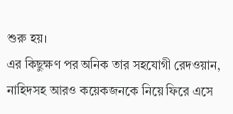শুরু হয়।
এর কিছুক্ষণ পর অনিক তার সহযোগী রেদওয়ান, নাহিদসহ আরও কয়েকজনকে নিয়ে ফিরে এসে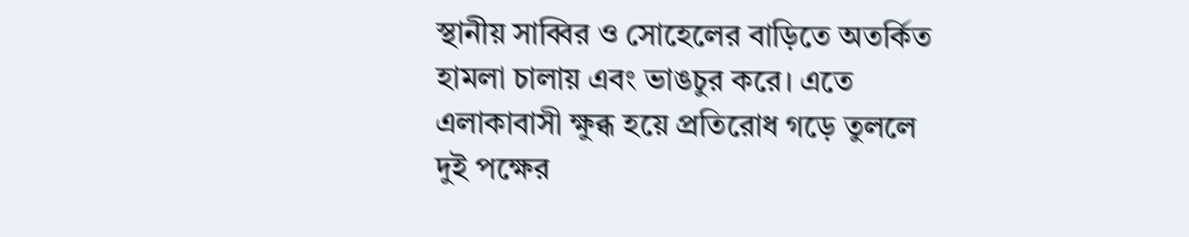স্থানীয় সাব্বির ও সোহেলের বাড়িতে অতর্কিত হামলা চালায় এবং ভাঙচুর করে। এতে এলাকাবাসী ক্ষুব্ধ হয়ে প্রতিরোধ গড়ে তুললে দুই পক্ষের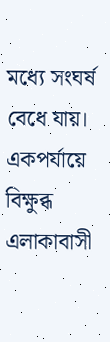মধ্যে সংঘর্ষ বেধে যায়।
একপর্যায়ে বিক্ষুব্ধ এলাকাবাসী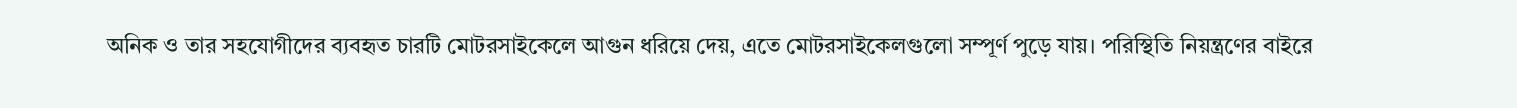অনিক ও তার সহযোগীদের ব্যবহৃত চারটি মোটরসাইকেলে আগুন ধরিয়ে দেয়, এতে মোটরসাইকেলগুলো সম্পূর্ণ পুড়ে যায়। পরিস্থিতি নিয়ন্ত্রণের বাইরে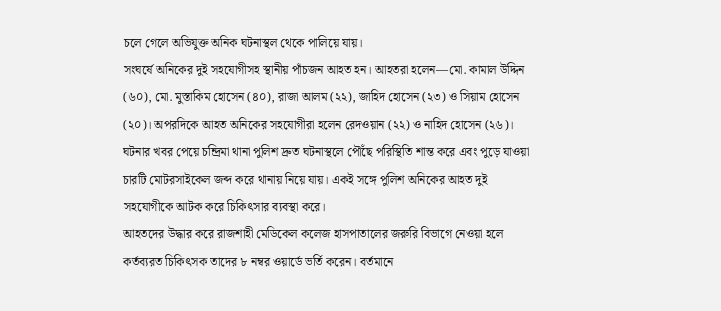চলে গেলে অভিযুক্ত অনিক ঘটনাস্থল থেকে পালিয়ে যায়।
সংঘর্ষে অনিকের দুই সহযোগীসহ স্থানীয় পাঁচজন আহত হন। আহতরা হলেন—মো. কামাল উদ্দিন (৬০), মো. মুস্তাকিম হোসেন (৪০), রাজা আলম (২২), জাহিদ হোসেন (২৩) ও সিয়াম হোসেন (২০)। অপরদিকে আহত অনিকের সহযোগীরা হলেন রেদওয়ান (২২) ও নাহিদ হোসেন (২৬)।
ঘটনার খবর পেয়ে চন্দ্রিমা থানা পুলিশ দ্রুত ঘটনাস্থলে পৌঁছে পরিস্থিতি শান্ত করে এবং পুড়ে যাওয়া চারটি মোটরসাইকেল জব্দ করে থানায় নিয়ে যায়। একই সঙ্গে পুলিশ অনিকের আহত দুই সহযোগীকে আটক করে চিকিৎসার ব্যবস্থা করে।
আহতদের উদ্ধার করে রাজশাহী মেডিকেল কলেজ হাসপাতালের জরুরি বিভাগে নেওয়া হলে কর্তব্যরত চিকিৎসক তাদের ৮ নম্বর ওয়ার্ডে ভর্তি করেন। বর্তমানে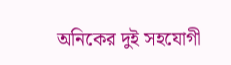অনিকের দুই সহযোগী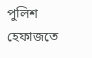পুলিশ হেফাজতে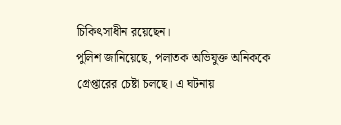চিকিৎসাধীন রয়েছেন।
পুলিশ জানিয়েছে, পলাতক অভিযুক্ত অনিককে গ্রেপ্তারের চেষ্টা চলছে। এ ঘটনায়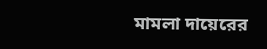মামলা দায়েরের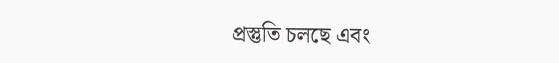প্রস্তুতি চলছে এবং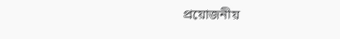প্রয়োজনীয়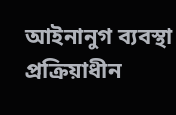আইনানুগ ব্যবস্থা প্রক্রিয়াধীন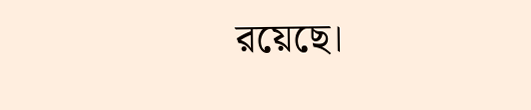রয়েছে।